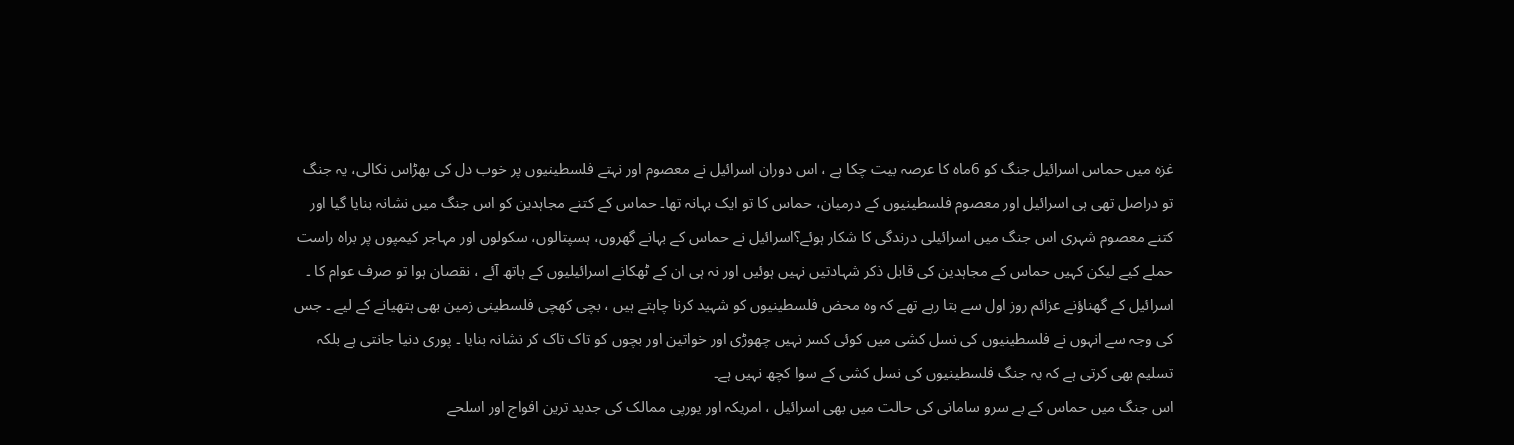غزہ میں حماس اسرائیل جنگ کو 6ماہ کا عرصہ بیت چکا ہے ، اس دوران اسرائیل نے معصوم اور نہتے فلسطینیوں پر خوب دل کی بھڑاس نکالی، یہ جنگ تو دراصل تھی ہی اسرائیل اور معصوم فلسطینیوں کے درمیان، حماس کا تو ایک بہانہ تھا۔ حماس کے کتنے مجاہدین کو اس جنگ میں نشانہ بنایا گیا اور کتنے معصوم شہری اس جنگ میں اسرائیلی درندگی کا شکار ہوئے؟اسرائیل نے حماس کے بہانے گھروں، ہسپتالوں، سکولوں اور مہاجر کیمپوں پر براہ راست حملے کیے لیکن کہیں حماس کے مجاہدین کی قابل ذکر شہادتیں نہیں ہوئیں اور نہ ہی ان کے ٹھکانے اسرائیلیوں کے ہاتھ آئے ، نقصان ہوا تو صرف عوام کا ۔ اسرائیل کے گھناؤنے عزائم روز اول سے بتا رہے تھے کہ وہ محض فلسطینیوں کو شہید کرنا چاہتے ہیں ، بچی کھچی فلسطینی زمین بھی ہتھیانے کے لیے ۔ جس کی وجہ سے انہوں نے فلسطینیوں کی نسل کشی میں کوئی کسر نہیں چھوڑی اور خواتین اور بچوں کو تاک تاک کر نشانہ بنایا ۔ پوری دنیا جانتی ہے بلکہ تسلیم بھی کرتی ہے کہ یہ جنگ فلسطینیوں کی نسل کشی کے سوا کچھ نہیں ہے۔
اس جنگ میں حماس کے بے سرو سامانی کی حالت میں بھی اسرائیل ، امریکہ اور یورپی ممالک کی جدید ترین افواج اور اسلحے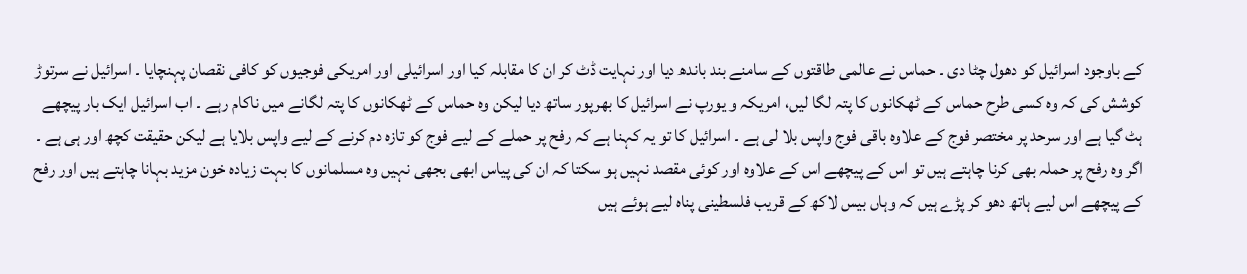کے باوجود اسرائیل کو دھول چٹا دی ۔ حماس نے عالمی طاقتوں کے سامنے بند باندھ دیا اور نہایت ڈٹ کر ان کا مقابلہ کیا اور اسرائیلی اور امریکی فوجیوں کو کافی نقصان پہنچایا ۔ اسرائیل نے سرتوڑ کوشش کی کہ وہ کسی طرح حماس کے ٹھکانوں کا پتہ لگا لیں، امریکہ و یورپ نے اسرائیل کا بھرپور ساتھ دیا لیکن وہ حماس کے ٹھکانوں کا پتہ لگانے میں ناکام رہے ۔ اب اسرائیل ایک بار پیچھے ہٹ گیا ہے اور سرحد پر مختصر فوج کے علاوہ باقی فوج واپس بلا لی ہے ۔ اسرائیل کا تو یہ کہنا ہے کہ رفح پر حملے کے لیے فوج کو تازہ دم کرنے کے لیے واپس بلایا ہے لیکن حقیقت کچھ اور ہی ہے ۔ اگر وہ رفح پر حملہ بھی کرنا چاہتے ہیں تو اس کے پیچھے اس کے علاوہ اور کوئی مقصد نہیں ہو سکتا کہ ان کی پیاس ابھی بجھی نہیں وہ مسلمانوں کا بہت زیادہ خون مزید بہانا چاہتے ہیں اور رفح کے پیچھے اس لیے ہاتھ دھو کر پڑے ہیں کہ وہاں بیس لاکھ کے قریب فلسطینی پناہ لیے ہوئے ہیں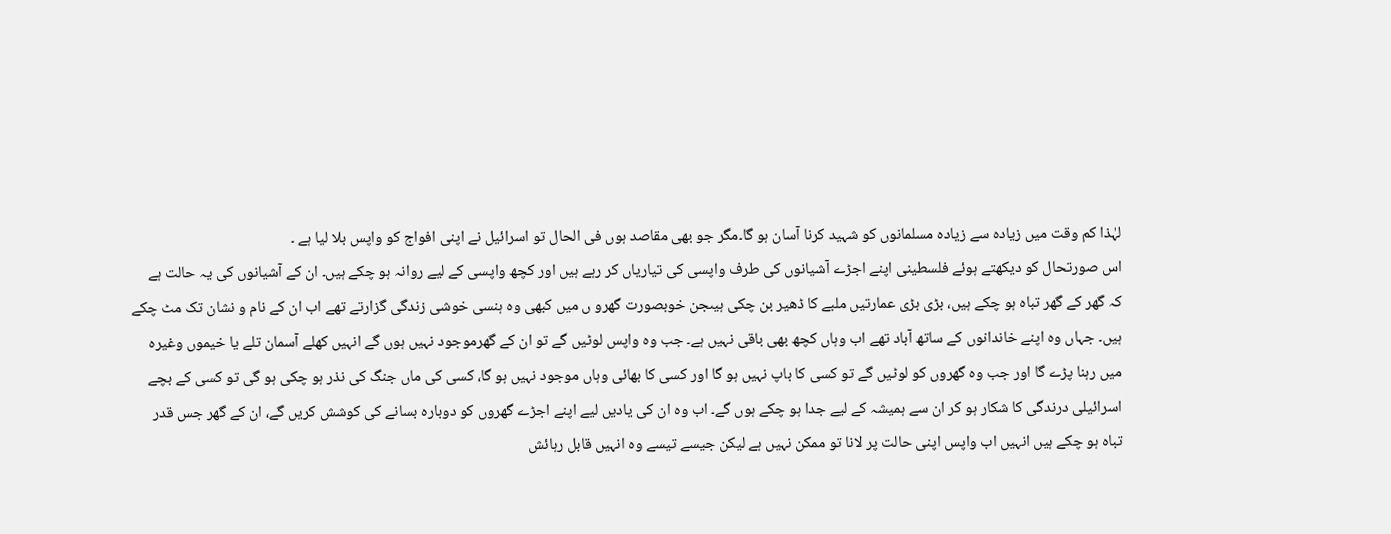لہٰذا کم وقت میں زیادہ سے زیادہ مسلمانوں کو شہید کرنا آسان ہو گا۔مگر جو بھی مقاصد ہوں فی الحال تو اسرائیل نے اپنی افواج کو واپس بلا لیا ہے ۔
اس صورتحال کو دیکھتے ہوئے فلسطینی اپنے اجڑے آشیانوں کی طرف واپسی کی تیاریاں کر رہے ہیں اور کچھ واپسی کے لیے روانہ ہو چکے ہیں۔ ان کے آشیانوں کی یہ حالت ہے کہ گھر کے گھر تباہ ہو چکے ہیں، بڑی بڑی عمارتیں ملبے کا ڈھیر بن چکی ہیںجن خوبصورت گھرو ں میں کبھی وہ ہنسی خوشی زندگی گزارتے تھے اب ان کے نام و نشان تک مٹ چکے ہیں۔ جہاں وہ اپنے خاندانوں کے ساتھ آباد تھے اب وہاں کچھ بھی باقی نہیں ہے۔ جب وہ واپس لوٹیں گے تو ان کے گھرموجود نہیں ہوں گے انہیں کھلے آسمان تلے یا خیموں وغیرہ میں رہنا پڑے گا اور جب وہ گھروں کو لوٹیں گے تو کسی کا باپ نہیں ہو گا اور کسی کا بھائی وہاں موجود نہیں ہو گا، کسی کی ماں جنگ کی نذر ہو چکی ہو گی تو کسی کے بچے اسرائیلی درندگی کا شکار ہو کر ان سے ہمیشہ کے لیے جدا ہو چکے ہوں گے۔ اب وہ ان کی یادیں لیے اپنے اجڑے گھروں کو دوبارہ بسانے کی کوشش کریں گے، ان کے گھر جس قدر تباہ ہو چکے ہیں انہیں اب واپس اپنی حالت پر لانا تو ممکن نہیں ہے لیکن جیسے تیسے وہ انہیں قابل رہائش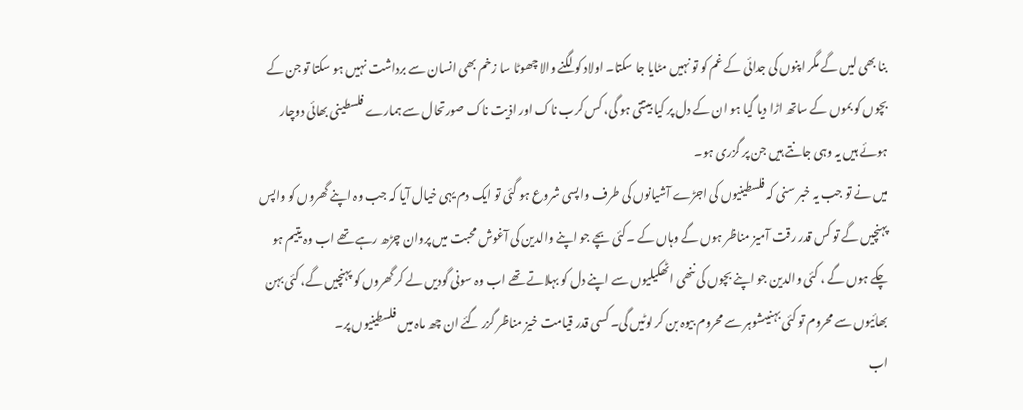بنا بھی لیں گے مگر اپنوں کی جدائی کے غم کو تو نہیں مٹایا جا سکتا۔ اولاد کو لگنے والا چھوٹا سا زخم بھی انسان سے برداشت نہیں ہو سکتا تو جن کے بچوں کو بموں کے ساتھ اڑا دیا گیا ہو ان کے دل پر کیا بیتتی ہو گی، کس کرب ناک اور اذیت ناک صورتحال سے ہمارے فلسطینی بھائی دوچار ہوئے ہیں یہ وہی جانتے ہیں جن پر گزری ہو۔
میں نے تو جب یہ خبر سنی کہ فلسطینیوں کی اجڑے آشیانوں کی طرف واپسی شروع ہو گئی تو ایک دم یہی خیال آیا کہ جب وہ اپنے گھروں کو واپس پہنچیں گے تو کس قدر رقت آمیز مناظر ہوں گے وہاں کے ۔کئی بچے جو اپنے والدین کی آغوش محبت میں پروان چڑھ رہے تھے اب وہ یتیم ہو چکے ہوں گے ، کئی والدین جو اپنے بچوں کی ننھی اٹھکیلیوں سے اپنے دل کو بہلاتے تھے اب وہ سونی گودیں لے کر گھروں کو پہنچیں گے، کئی بہن بھائیوں سے محروم تو کئی بہنیںشوہر سے محروم بیوہ بن کر لوٹیں گی۔ کسی قدر قیامت خیز مناظر گزر گئے ان چھ ماہ میں فلسطینیوں پر۔
اب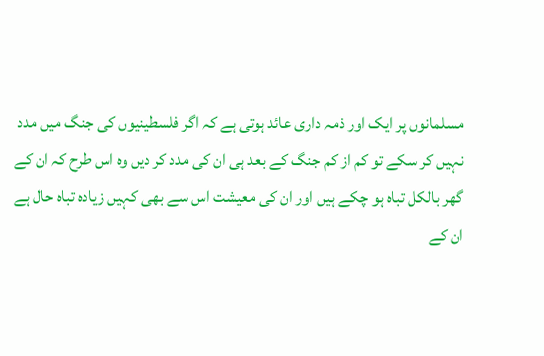مسلمانوں پر ایک اور ذمہ داری عائد ہوتی ہے کہ اگر فلسطینیوں کی جنگ میں مدد نہیں کر سکے تو کم از کم جنگ کے بعد ہی ان کی مدد کر دیں وہ اس طرح کہ ان کے گھر بالکل تباہ ہو چکے ہیں اور ان کی معیشت اس سے بھی کہیں زیادہ تباہ حال ہے ان کے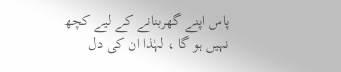پاس اپنے گھربنانے کے لیے کچھ نہیں ہو گا ، لہٰذا ان کی دل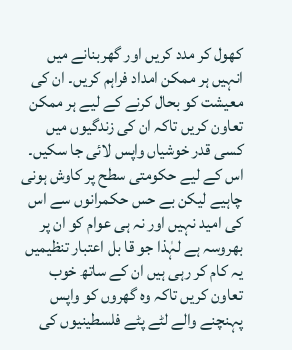کھول کر مدد کریں اور گھربنانے میں انہیں ہر ممکن امداد فراہم کریں۔ ان کی معیشت کو بحال کرنے کے لیے ہر ممکن تعاون کریں تاکہ ان کی زندگیوں میں کسی قدر خوشیاں واپس لائی جا سکیں۔ اس کے لیے حکومتی سطح پر کاوش ہونی چاہیے لیکن بے حس حکمرانوں سے اس کی امید نہیں اور نہ ہی عوام کو ان پر بھروسہ ہے لہٰذا جو قا بل اعتبار تنظیمیں یہ کام کر رہی ہیں ان کے ساتھ خوب تعاون کریں تاکہ وہ گھروں کو واپس پہنچنے والے لٹے پٹے فلسطینیوں کی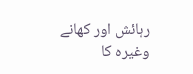رہائش اور کھانے وغیرہ کا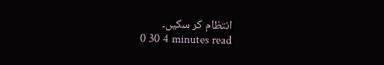انتظام کر سکیں۔
0 30 4 minutes read